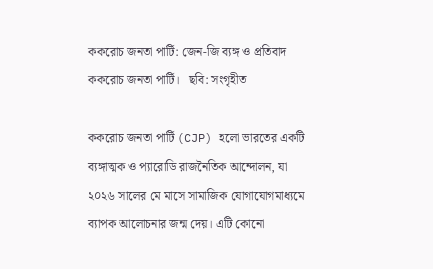ককরোচ জনতা পার্টি: জেন-জি ব্যঙ্গ ও প্রতিবাদ
ককরোচ জনতা পার্টি।   ছবি: সংগৃহীত

ককরোচ জনতা পার্টি (CJP) হলো ভারতের একটি ব্যঙ্গাত্মক ও প্যারোডি রাজনৈতিক আন্দোলন, যা ২০২৬ সালের মে মাসে সামাজিক যোগাযোগমাধ্যমে ব্যাপক আলোচনার জন্ম দেয়। এটি কোনো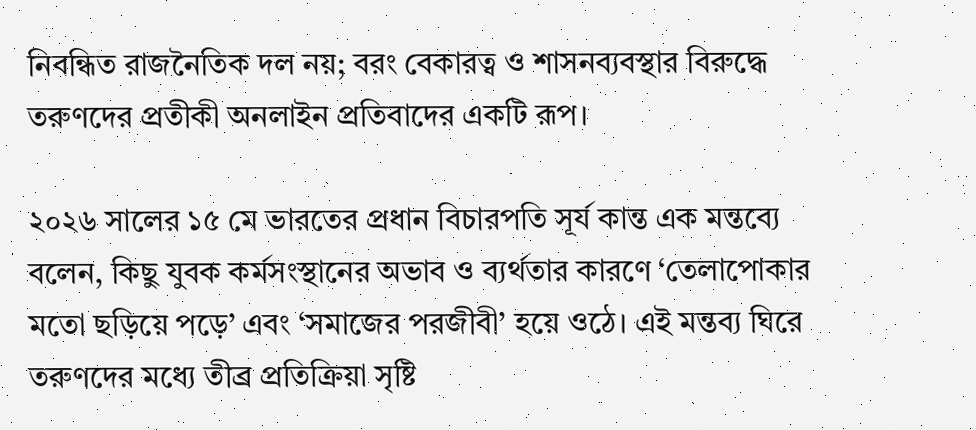নিবন্ধিত রাজনৈতিক দল নয়; বরং বেকারত্ব ও শাসনব্যবস্থার বিরুদ্ধে তরুণদের প্রতীকী অনলাইন প্রতিবাদের একটি রূপ।

২০২৬ সালের ১৫ মে ভারতের প্রধান বিচারপতি সূর্য কান্ত এক মন্তব্যে বলেন, কিছু যুবক কর্মসংস্থানের অভাব ও ব্যর্থতার কারণে ‘তেলাপোকার মতো ছড়িয়ে পড়ে’ এবং ‘সমাজের পরজীবী’ হয়ে ওঠে। এই মন্তব্য ঘিরে তরুণদের মধ্যে তীব্র প্রতিক্রিয়া সৃষ্টি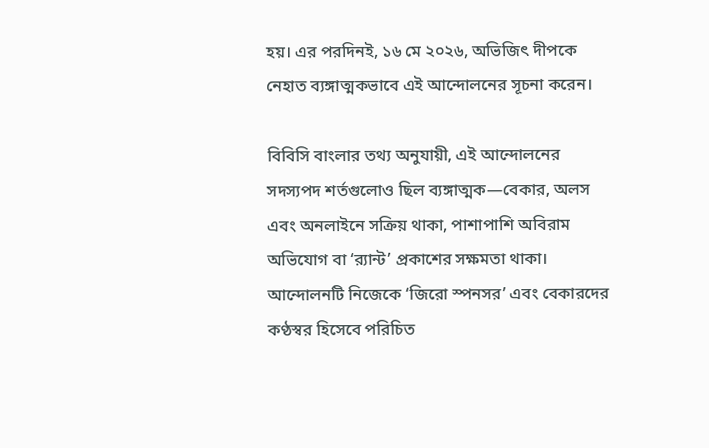হয়। এর পরদিনই, ১৬ মে ২০২৬, অভিজিৎ দীপকে নেহাত ব্যঙ্গাত্মকভাবে এই আন্দোলনের সূচনা করেন।

বিবিসি বাংলার তথ্য অনুযায়ী, এই আন্দোলনের সদস্যপদ শর্তগুলোও ছিল ব্যঙ্গাত্মক—বেকার, অলস এবং অনলাইনে সক্রিয় থাকা, পাশাপাশি অবিরাম অভিযোগ বা ‘র‍্যান্ট’ প্রকাশের সক্ষমতা থাকা। আন্দোলনটি নিজেকে ‘জিরো স্পনসর’ এবং বেকারদের কণ্ঠস্বর হিসেবে পরিচিত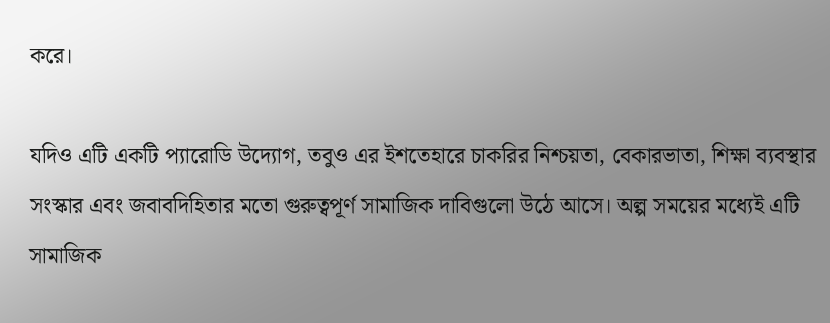করে।

যদিও এটি একটি প্যারোডি উদ্যোগ, তবুও এর ইশতেহারে চাকরির নিশ্চয়তা, বেকারভাতা, শিক্ষা ব্যবস্থার সংস্কার এবং জবাবদিহিতার মতো গুরুত্বপূর্ণ সামাজিক দাবিগুলো উঠে আসে। অল্প সময়ের মধ্যেই এটি সামাজিক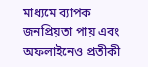মাধ্যমে ব্যাপক জনপ্রিয়তা পায় এবং অফলাইনেও প্রতীকী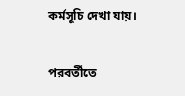কর্মসূচি দেখা যায়।

পরবর্তীতে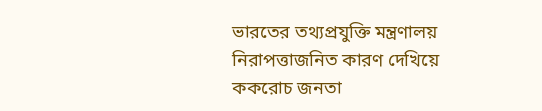ভারতের তথ্যপ্রযুক্তি মন্ত্রণালয় নিরাপত্তাজনিত কারণ দেখিয়ে ককরোচ জনতা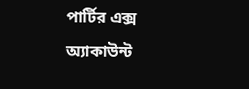পার্টির এক্স অ্যাকাউন্ট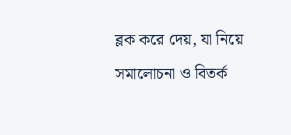ব্লক করে দেয়, যা নিয়ে সমালোচনা ও বিতর্ক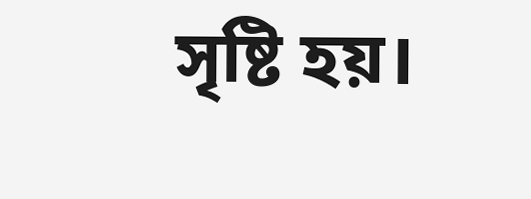সৃষ্টি হয়।